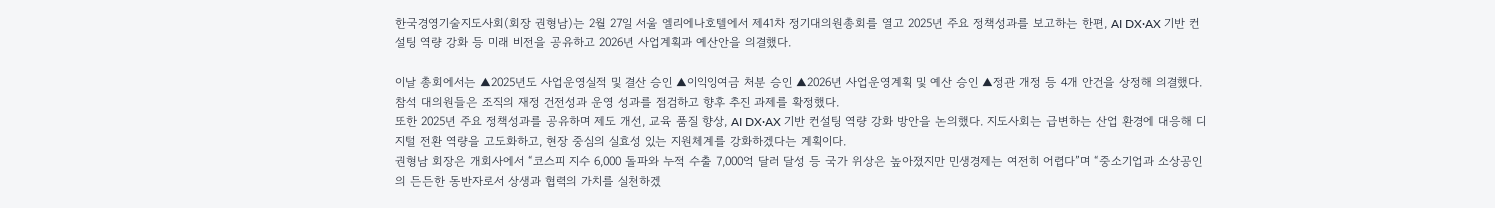한국경영기술지도사회(회장 권형남)는 2월 27일 서울 엘리에나호텔에서 제41차 정기대의원총회를 열고 2025년 주요 정책성과를 보고하는 한편, AI DX·AX 기반 컨설팅 역량 강화 등 미래 비전을 공유하고 2026년 사업계획과 예산안을 의결했다.

이날 총회에서는 ▲2025년도 사업운영실적 및 결산 승인 ▲이익잉여금 처분 승인 ▲2026년 사업운영계획 및 예산 승인 ▲정관 개정 등 4개 안건을 상정해 의결했다. 참석 대의원들은 조직의 재정 건전성과 운영 성과를 점검하고 향후 추진 과제를 확정했다.
또한 2025년 주요 정책성과를 공유하며 제도 개선, 교육 품질 향상, AI DX·AX 기반 컨설팅 역량 강화 방안을 논의했다. 지도사회는 급변하는 산업 환경에 대응해 디지털 전환 역량을 고도화하고, 현장 중심의 실효성 있는 지원체계를 강화하겠다는 계획이다.
권형남 회장은 개회사에서 “코스피 지수 6,000 돌파와 누적 수출 7,000억 달러 달성 등 국가 위상은 높아졌지만 민생경제는 여전히 어렵다”며 “중소기업과 소상공인의 든든한 동반자로서 상생과 협력의 가치를 실천하겠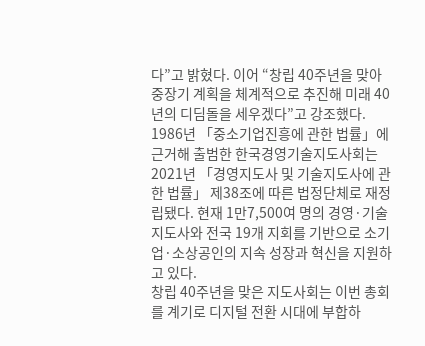다”고 밝혔다. 이어 “창립 40주년을 맞아 중장기 계획을 체계적으로 추진해 미래 40년의 디딤돌을 세우겠다”고 강조했다.
1986년 「중소기업진흥에 관한 법률」에 근거해 출범한 한국경영기술지도사회는 2021년 「경영지도사 및 기술지도사에 관한 법률」 제38조에 따른 법정단체로 재정립됐다. 현재 1만7,500여 명의 경영·기술지도사와 전국 19개 지회를 기반으로 소기업·소상공인의 지속 성장과 혁신을 지원하고 있다.
창립 40주년을 맞은 지도사회는 이번 총회를 계기로 디지털 전환 시대에 부합하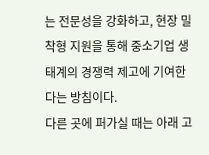는 전문성을 강화하고, 현장 밀착형 지원을 통해 중소기업 생태계의 경쟁력 제고에 기여한다는 방침이다.
다른 곳에 퍼가실 때는 아래 고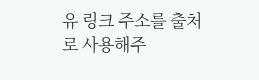유 링크 주소를 출처로 사용해주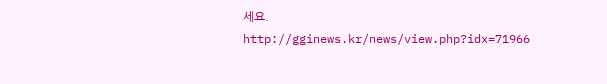세요.
http://gginews.kr/news/view.php?idx=71966